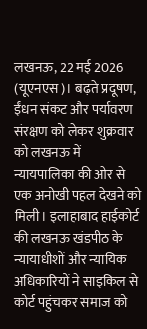लखनऊ, 22 मई 2026 (यूएनएस)। बढ़ते प्रदूषण, ईंधन संकट और पर्यावरण संरक्षण को लेकर शुक्रवार को लखनऊ में न्यायपालिका की ओर से एक अनोखी पहल देखने को मिली। इलाहाबाद हाईकोर्ट की लखनऊ खंडपीठ के न्यायाधीशों और न्यायिक अधिकारियों ने साइकिल से कोर्ट पहुंचकर समाज को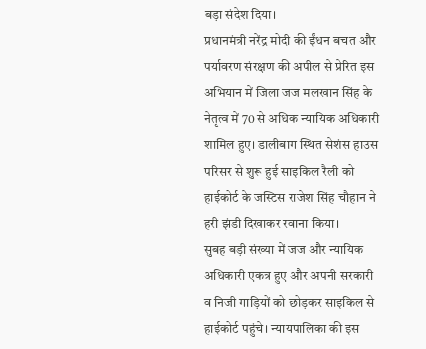बड़ा संदेश दिया।
प्रधानमंत्री नरेंद्र मोदी की ईंधन बचत और पर्यावरण संरक्षण की अपील से प्रेरित इस अभियान में जिला जज मलखान सिंह के नेतृत्व में 70 से अधिक न्यायिक अधिकारी शामिल हुए। डालीबाग स्थित सेशंस हाउस परिसर से शुरू हुई साइकिल रैली को हाईकोर्ट के जस्टिस राजेश सिंह चौहान ने हरी झंडी दिखाकर रवाना किया।
सुबह बड़ी संख्या में जज और न्यायिक अधिकारी एकत्र हुए और अपनी सरकारी व निजी गाड़ियों को छोड़कर साइकिल से हाईकोर्ट पहुंचे। न्यायपालिका की इस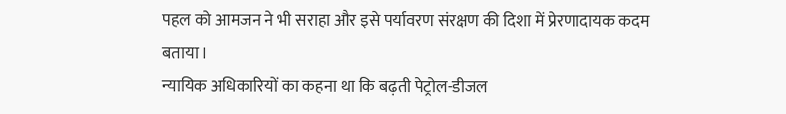पहल को आमजन ने भी सराहा और इसे पर्यावरण संरक्षण की दिशा में प्रेरणादायक कदम बताया।
न्यायिक अधिकारियों का कहना था कि बढ़ती पेट्रोल-डीजल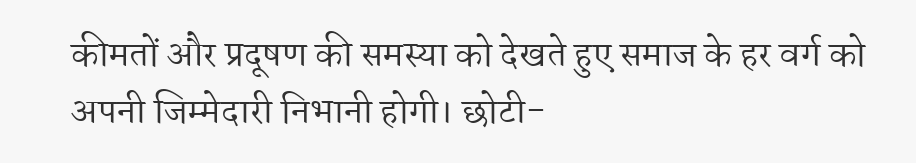कीमतों और प्रदूषण की समस्या को देखते हुए समाज के हर वर्ग को अपनी जिम्मेदारी निभानी होगी। छोटी-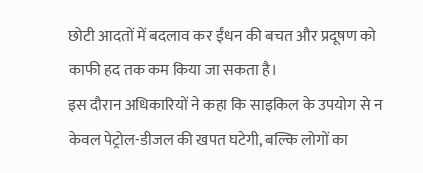छोटी आदतों में बदलाव कर ईंधन की बचत और प्रदूषण को काफी हद तक कम किया जा सकता है।
इस दौरान अधिकारियों ने कहा कि साइकिल के उपयोग से न केवल पेट्रोल-डीजल की खपत घटेगी, बल्कि लोगों का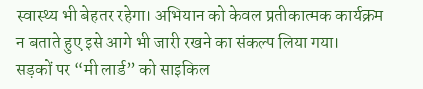स्वास्थ्य भी बेहतर रहेगा। अभियान को केवल प्रतीकात्मक कार्यक्रम न बताते हुए इसे आगे भी जारी रखने का संकल्प लिया गया।
सड़कों पर “मी लार्ड” को साइकिल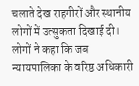चलाते देख राहगीरों और स्थानीय लोगों में उत्सुकता दिखाई दी। लोगों ने कहा कि जब न्यायपालिका के वरिष्ठ अधिकारी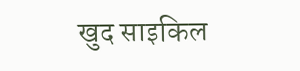खुद साइकिल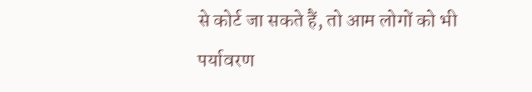से कोर्ट जा सकते हैं, तो आम लोगों को भी पर्यावरण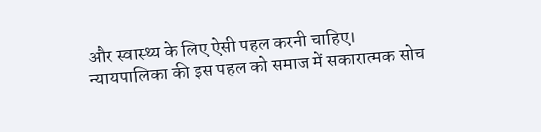और स्वास्थ्य के लिए ऐसी पहल करनी चाहिए।
न्यायपालिका की इस पहल को समाज में सकारात्मक सोच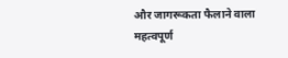और जागरूकता फैलाने वाला महत्वपूर्ण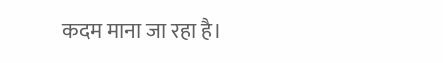कदम माना जा रहा है।